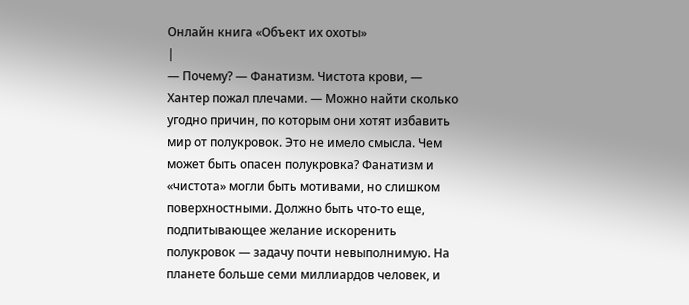Онлайн книга «Объект их охоты»
|
— Почему? — Фанатизм. Чистота крови, — Хантер пожал плечами. — Можно найти сколько угодно причин, по которым они хотят избавить мир от полукровок. Это не имело смысла. Чем может быть опасен полукровка? Фанатизм и «чистота» могли быть мотивами, но слишком поверхностными. Должно быть что-то еще, подпитывающее желание искоренить полукровок — задачу почти невыполнимую. На планете больше семи миллиардов человек, и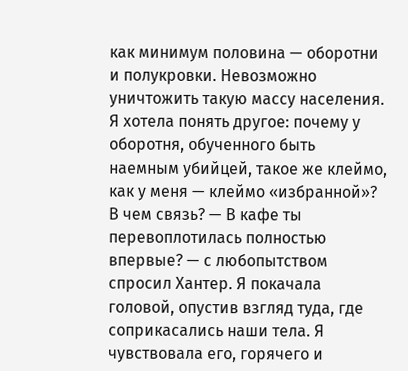как минимум половина — оборотни и полукровки. Невозможно уничтожить такую массу населения. Я хотела понять другое: почему у оборотня, обученного быть наемным убийцей, такое же клеймо, как у меня — клеймо «избранной»? В чем связь? — В кафе ты перевоплотилась полностью впервые? — с любопытством спросил Хантер. Я покачала головой, опустив взгляд туда, где соприкасались наши тела. Я чувствовала его, горячего и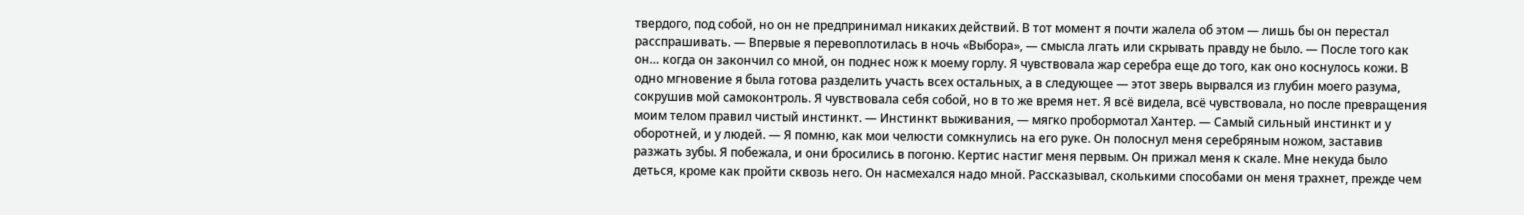твердого, под собой, но он не предпринимал никаких действий. В тот момент я почти жалела об этом — лишь бы он перестал расспрашивать. — Впервые я перевоплотилась в ночь «Выбора», — смысла лгать или скрывать правду не было. — После того как он… когда он закончил со мной, он поднес нож к моему горлу. Я чувствовала жар серебра еще до того, как оно коснулось кожи. В одно мгновение я была готова разделить участь всех остальных, а в следующее — этот зверь вырвался из глубин моего разума, сокрушив мой самоконтроль. Я чувствовала себя собой, но в то же время нет. Я всё видела, всё чувствовала, но после превращения моим телом правил чистый инстинкт. — Инстинкт выживания, — мягко пробормотал Хантер. — Самый сильный инстинкт и у оборотней, и у людей. — Я помню, как мои челюсти сомкнулись на его руке. Он полоснул меня серебряным ножом, заставив разжать зубы. Я побежала, и они бросились в погоню. Кертис настиг меня первым. Он прижал меня к скале. Мне некуда было деться, кроме как пройти сквозь него. Он насмехался надо мной. Рассказывал, сколькими способами он меня трахнет, прежде чем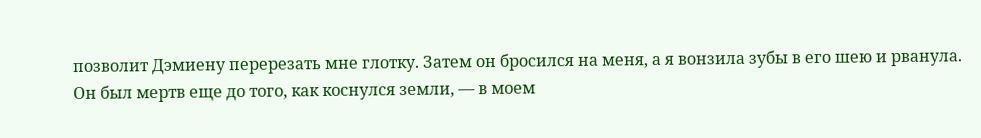позволит Дэмиену перерезать мне глотку. Затем он бросился на меня, а я вонзила зубы в его шею и рванула. Он был мертв еще до того, как коснулся земли, — в моем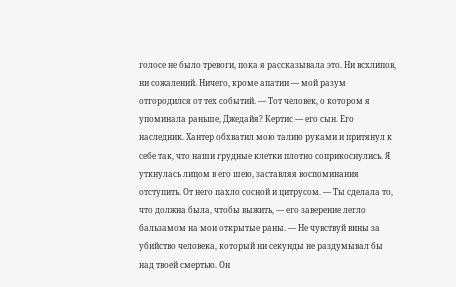голосе не было тревоги, пока я рассказывала это. Ни всхлипов, ни сожалений. Ничего, кроме апатии — мой разум отгородился от тех событий. — Тот человек, о котором я упоминала раньше, Джедайя? Кертис — его сын. Его наследник. Хантер обхватил мою талию руками и притянул к себе так, что наши грудные клетки плотно соприкоснулись. Я уткнулась лицом в его шею, заставляя воспоминания отступить. От него пахло сосной и цитрусом. — Ты сделала то, что должна была, чтобы выжить, — его заверение легло бальзамом на мои открытые раны. — Не чувствуй вины за убийство человека, который ни секунды не раздумывал бы над твоей смертью. Он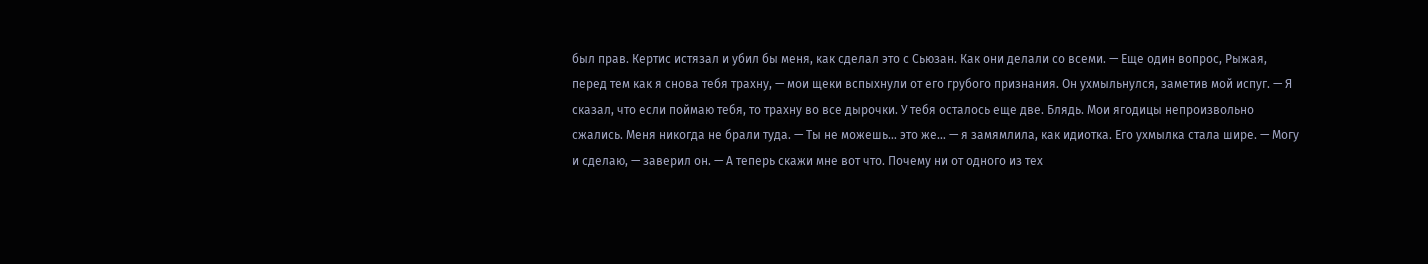был прав. Кертис истязал и убил бы меня, как сделал это с Сьюзан. Как они делали со всеми. — Еще один вопрос, Рыжая, перед тем как я снова тебя трахну, — мои щеки вспыхнули от его грубого признания. Он ухмыльнулся, заметив мой испуг. — Я сказал, что если поймаю тебя, то трахну во все дырочки. У тебя осталось еще две. Блядь. Мои ягодицы непроизвольно сжались. Меня никогда не брали туда. — Ты не можешь… это же… — я замямлила, как идиотка. Его ухмылка стала шире. — Могу и сделаю, — заверил он. — А теперь скажи мне вот что. Почему ни от одного из тех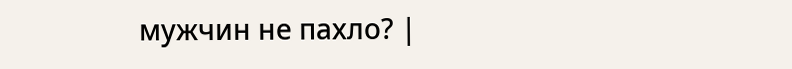мужчин не пахло? |